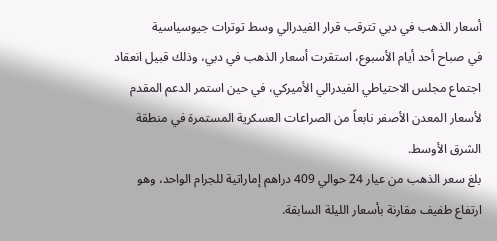أسعار الذهب في دبي تترقب قرار الفيدرالي وسط توترات جيوسياسية
في صباح أحد أيام الأسبوع، استقرت أسعار الذهب في دبي، وذلك قبيل انعقاد اجتماع مجلس الاحتياطي الفيدرالي الأميركي، في حين استمر الدعم المقدم لأسعار المعدن الأصفر نابعاً من الصراعات العسكرية المستمرة في منطقة الشرق الأوسط.
بلغ سعر الذهب من عيار 24 حوالي 409 دراهم إماراتية للجرام الواحد، وهو ارتفاع طفيف مقارنة بأسعار الليلة السابقة.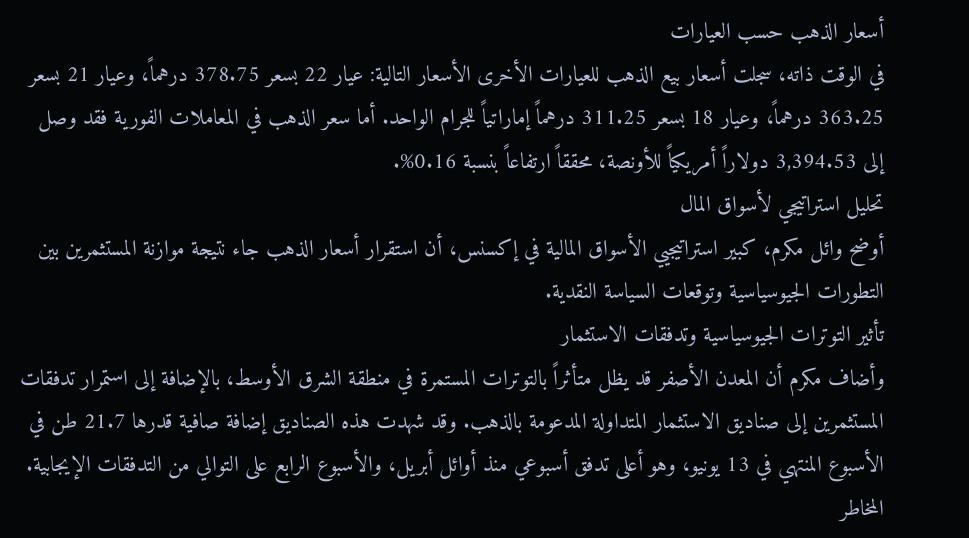أسعار الذهب حسب العيارات
في الوقت ذاته، سجلت أسعار بيع الذهب للعيارات الأخرى الأسعار التالية: عيار 22 بسعر 378.75 درهماً، وعيار 21 بسعر 363.25 درهماً، وعيار 18 بسعر 311.25 درهماً إماراتياً للجرام الواحد. أما سعر الذهب في المعاملات الفورية فقد وصل إلى 3,394.53 دولاراً أمريكياً للأونصة، محققاً ارتفاعاً بنسبة 0.16%.
تحليل استراتيجي لأسواق المال
أوضح وائل مكرم، كبير استراتيجيي الأسواق المالية في إكسنس، أن استقرار أسعار الذهب جاء نتيجة موازنة المستثمرين بين التطورات الجيوسياسية وتوقعات السياسة النقدية.
تأثير التوترات الجيوسياسية وتدفقات الاستثمار
وأضاف مكرم أن المعدن الأصفر قد يظل متأثراً بالتوترات المستمرة في منطقة الشرق الأوسط، بالإضافة إلى استمرار تدفقات المستثمرين إلى صناديق الاستثمار المتداولة المدعومة بالذهب. وقد شهدت هذه الصناديق إضافة صافية قدرها 21.7 طن في الأسبوع المنتهي في 13 يونيو، وهو أعلى تدفق أسبوعي منذ أوائل أبريل، والأسبوع الرابع على التوالي من التدفقات الإيجابية.
المخاطر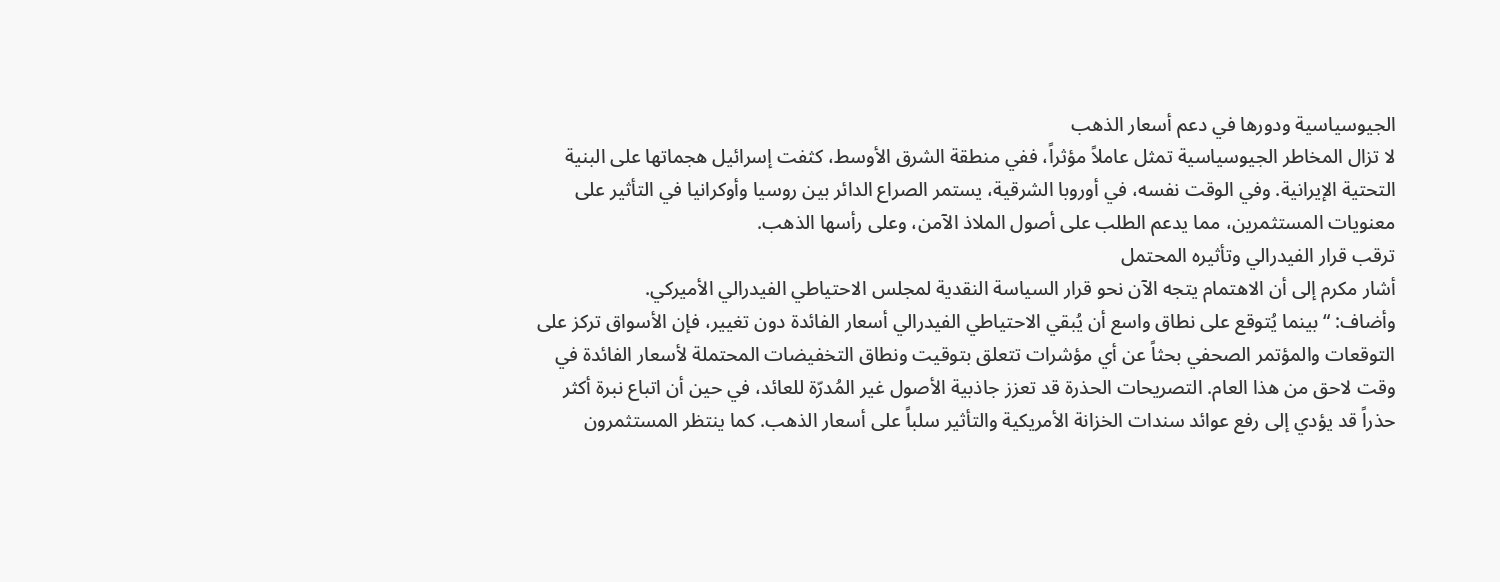الجيوسياسية ودورها في دعم أسعار الذهب
لا تزال المخاطر الجيوسياسية تمثل عاملاً مؤثراً، ففي منطقة الشرق الأوسط، كثفت إسرائيل هجماتها على البنية التحتية الإيرانية. وفي الوقت نفسه، في أوروبا الشرقية، يستمر الصراع الدائر بين روسيا وأوكرانيا في التأثير على معنويات المستثمرين، مما يدعم الطلب على أصول الملاذ الآمن، وعلى رأسها الذهب.
ترقب قرار الفيدرالي وتأثيره المحتمل
أشار مكرم إلى أن الاهتمام يتجه الآن نحو قرار السياسة النقدية لمجلس الاحتياطي الفيدرالي الأميركي.
وأضاف: “بينما يُتوقع على نطاق واسع أن يُبقي الاحتياطي الفيدرالي أسعار الفائدة دون تغيير، فإن الأسواق تركز على التوقعات والمؤتمر الصحفي بحثاً عن أي مؤشرات تتعلق بتوقيت ونطاق التخفيضات المحتملة لأسعار الفائدة في وقت لاحق من هذا العام. التصريحات الحذرة قد تعزز جاذبية الأصول غير المُدرّة للعائد، في حين أن اتباع نبرة أكثر حذراً قد يؤدي إلى رفع عوائد سندات الخزانة الأمريكية والتأثير سلباً على أسعار الذهب. كما ينتظر المستثمرون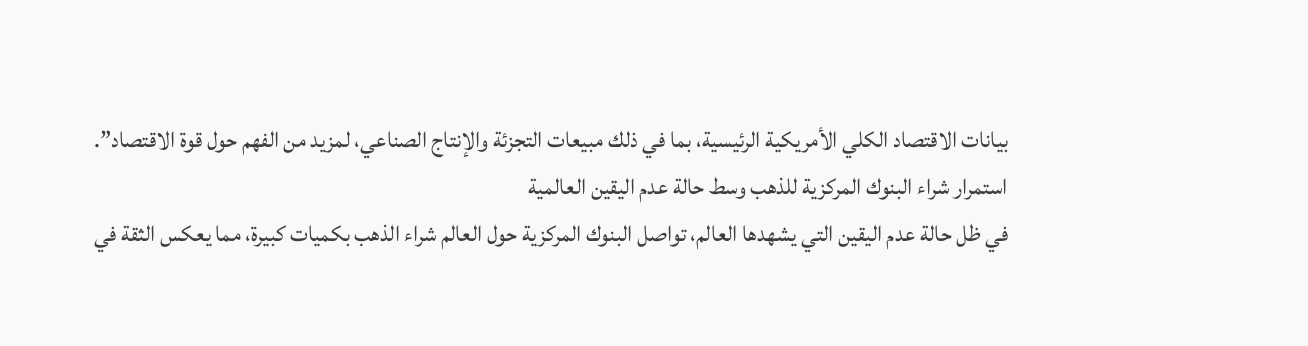بيانات الاقتصاد الكلي الأمريكية الرئيسية، بما في ذلك مبيعات التجزئة والإنتاج الصناعي، لمزيد من الفهم حول قوة الاقتصاد”.
استمرار شراء البنوك المركزية للذهب وسط حالة عدم اليقين العالمية
في ظل حالة عدم اليقين التي يشهدها العالم، تواصل البنوك المركزية حول العالم شراء الذهب بكميات كبيرة، مما يعكس الثقة في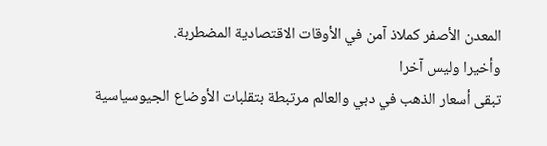المعدن الأصفر كملاذ آمن في الأوقات الاقتصادية المضطربة.
وأخيرا وليس آخرا
تبقى أسعار الذهب في دبي والعالم مرتبطة بتقلبات الأوضاع الجيوسياسية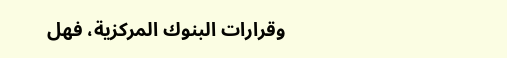وقرارات البنوك المركزية، فهل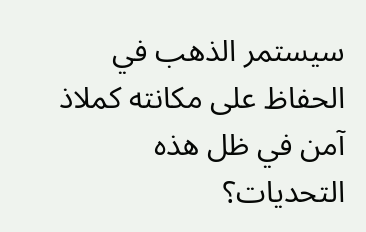سيستمر الذهب في الحفاظ على مكانته كملاذ آمن في ظل هذه التحديات؟